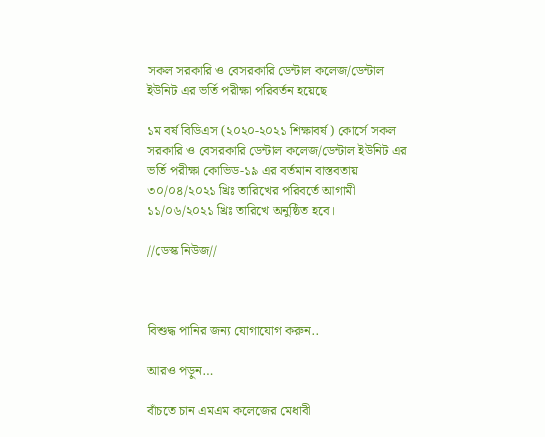সকল সরকারি ও বেসরকারি ডেন্টাল কলেজ/ডেন্টাল ইউনিট এর ভর্তি পরীক্ষা পরিবর্তন হয়েছে

১ম বর্ষ বিডিএস (২০২০-২০২১ শিক্ষাবর্ষ) কোর্সে সকল সরকারি ও বেসরকারি ডেন্টাল কলেজ/ডেন্টাল ইউনিট এর ভর্তি পরীক্ষা কোভিড-১৯ এর বর্তমান বাস্তবতায় ৩০/০৪/২০২১ খ্রিঃ তারিখের পরিবর্তে আগামী ১১/০৬/২০২১ খ্রিঃ তারিখে অনুষ্ঠিত হবে।

//ডেস্ক নিউজ//



বিশুদ্ধ পানির জন্য যোগাযোগ করুন..

আরও পড়ুন…

বাঁচতে চান এমএম কলেজের মেধাবী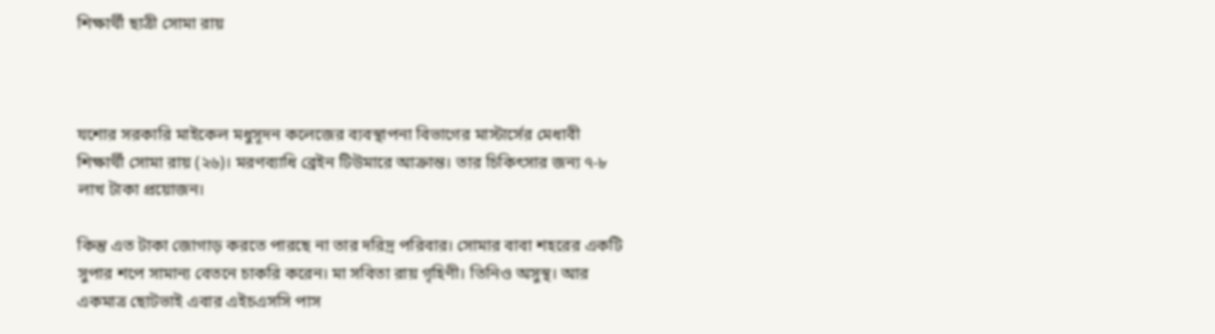শিক্ষার্থী ছাত্রী সোমা রায়



যশোর সরকারি মাইকেল মধুসূদন কলেজের ব্যবস্থাপনা বিভাগের মাস্টার্সের মেধাবী শিক্ষার্থী সোমা রায় (২৬)। মরণব্যাধি ব্রেইন টিউমারে আক্রান্ত। তার চিকিৎসার জন্য ৭-৮ লাখ টাকা প্রয়োজন।

কিন্তু এত টাকা জোগাড় করতে পারছে না তার দরিদ্র পরিবার। সোমার বাবা শহরের একটি সুপার শপে সামান্য বেতনে চাকরি করেন। মা সবিতা রায় গৃহিণী। তিনিও অসুস্থ। আর একমাত্র ছোটভাই এবার এইচএসসি পাস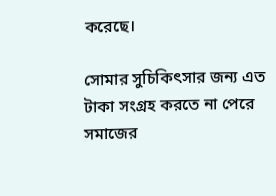করেছে।

সোমার সুচিকিৎসার জন্য এত টাকা সংগ্রহ করতে না পেরে সমাজের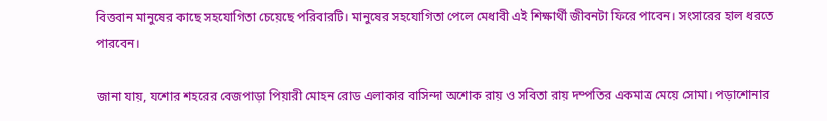বিত্তবান মানুষের কাছে সহযোগিতা চেয়েছে পরিবারটি। মানুষের সহযোগিতা পেলে মেধাবী এই শিক্ষার্থী জীবনটা ফিরে পাবেন। সংসারের হাল ধরতে পারবেন।

জানা যায়, যশোর শহরের বেজপাড়া পিয়ারী মোহন রোড এলাকার বাসিন্দা অশোক রায় ও সবিতা রায় দম্পতির একমাত্র মেয়ে সোমা। পড়াশোনার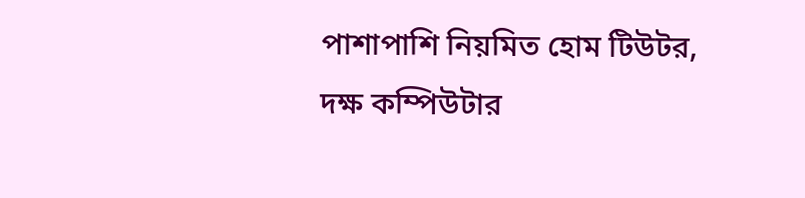পাশাপাশি নিয়মিত হোম টিউটর, দক্ষ কম্পিউটার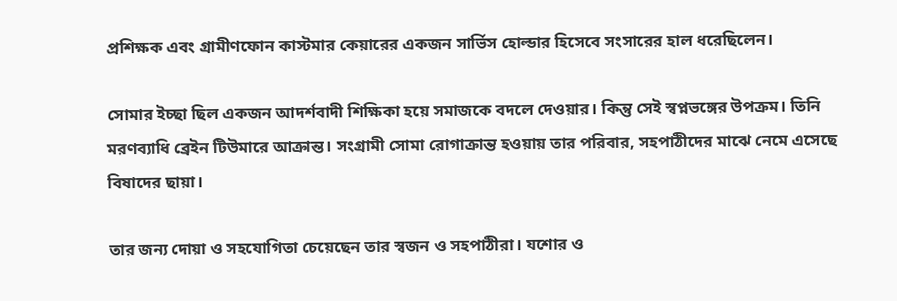প্রশিক্ষক এবং গ্রামীণফোন কাস্টমার কেয়ারের একজন সার্ভিস হোল্ডার হিসেবে সংসারের হাল ধরেছিলেন।

সোমার ইচ্ছা ছিল একজন আদর্শবাদী শিক্ষিকা হয়ে সমাজকে বদলে দেওয়ার। কিন্তু সেই স্বপ্নভঙ্গের উপক্রম। তিনি মরণব্যাধি ব্রেইন টিউমারে আক্রান্ত। সংগ্রামী সোমা রোগাক্রান্ত হওয়ায় তার পরিবার, সহপাঠীদের মাঝে নেমে এসেছে বিষাদের ছায়া।

তার জন্য দোয়া ও সহযোগিতা চেয়েছেন তার স্বজন ও সহপাঠীরা। যশোর ও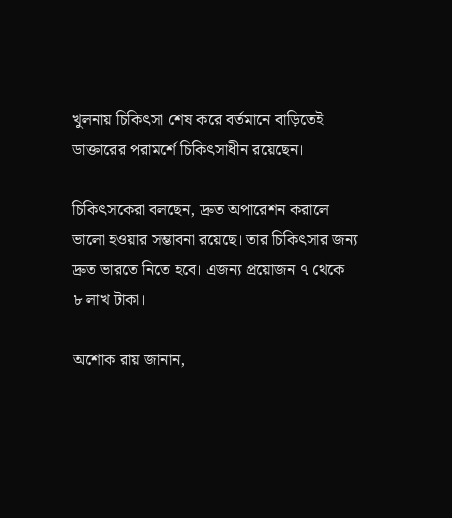খুলনায় চিকিৎসা শেষ করে বর্তমানে বাড়িতেই ডাক্তারের পরামর্শে চিকিৎসাধীন রয়েছেন।

চিকিৎসকেরা বলছেন, দ্রুত অপারেশন করালে ভালো হওয়ার সম্ভাবনা রয়েছে। তার চিকিৎসার জন্য দ্রুত ভারতে নিতে হবে। এজন্য প্রয়োজন ৭ থেকে ৮ লাখ টাকা।

অশোক রায় জানান,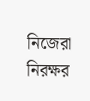নিজেরা নিরক্ষর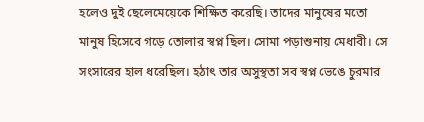হলেও দুই ছেলেমেয়েকে শিক্ষিত করেছি। তাদের মানুষের মতো মানুষ হিসেবে গড়ে তোলার স্বপ্ন ছিল। সোমা পড়াশুনায় মেধাবী। সে সংসারের হাল ধরেছিল। হঠাৎ তার অসুস্থতা সব স্বপ্ন ভেঙে চুরমার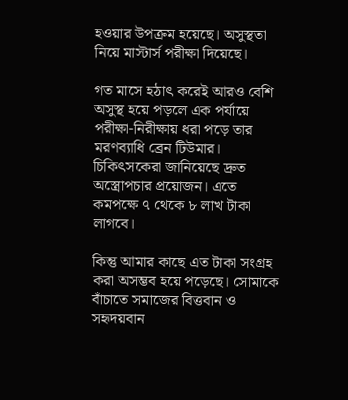হওয়ার উপক্রম হয়েছে। অসুস্থতা নিয়ে মাস্টার্স পরীক্ষা দিয়েছে।

গত মাসে হঠাৎ করেই আরও বেশি অসুস্থ হয়ে পড়লে এক পর্যায়ে পরীক্ষা-নিরীক্ষায় ধরা পড়ে তার মরণব্যাধি ব্রেন টিউমার। চিকিৎসকেরা জানিয়েছে দ্রুত অস্ত্রোপচার প্রয়োজন। এতে কমপক্ষে ৭ থেকে ৮ লাখ টাকা লাগবে।

কিন্তু আমার কাছে এত টাকা সংগ্রহ করা অসম্ভব হয়ে পড়েছে। সোমাকে বাঁচাতে সমাজের বিত্তবান ও সহৃদয়বান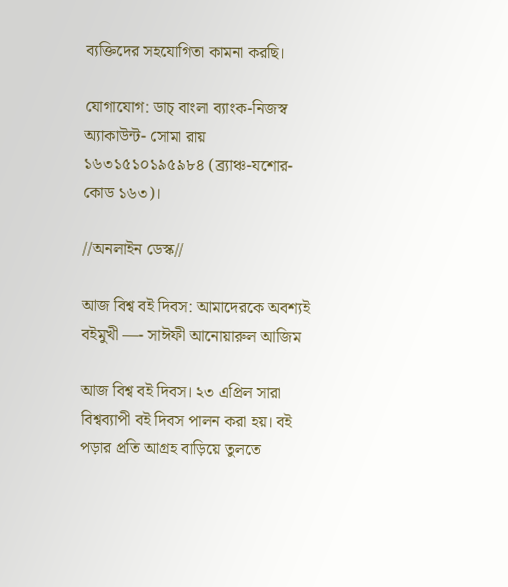ব্যক্তিদের সহযোগিতা কামনা করছি।

যোগাযোগ: ডাচ্ বাংলা ব্যাংক-নিজস্ব অ্যাকাউন্ট- সোমা রায় ১৬৩১৫১০১৯৫৯৮৪ (ব্র্যাঞ্চ-যশোর- কোড ১৬৩)।

//অনলাইন ডেস্ক//

আজ বিশ্ব বই দিবস: আমাদেরকে অবশ্যই বইমুখী —- সাঈফী আনোয়ারুল আজিম

আজ বিশ্ব বই দিবস। ২৩ এপ্রিল সারা বিশ্বব্যাপী বই দিবস পালন করা হয়। বই পড়ার প্রতি আগ্রহ বাড়িয়ে তুলতে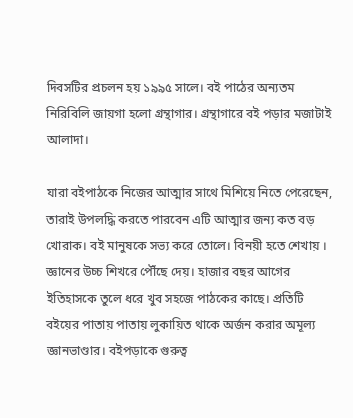দিবসটির প্রচলন হয় ১৯৯৫ সালে। বই পাঠের অন্যতম নিরিবিলি জায়গা হলো গ্রন্থাগার। গ্রন্থাগারে বই পড়ার মজাটাই আলাদা।

যারা বইপাঠকে নিজের আত্মার সাথে মিশিয়ে নিতে পেরেছেন, তারাই উপলদ্ধি করতে পারবেন এটি আত্মার জন্য কত বড় খোরাক। বই মানুষকে সভ্য করে তোলে। বিনয়ী হতে শেখায় । জ্ঞানের উচ্চ শিখরে পৌঁছে দেয়। হাজার বছর আগের ইতিহাসকে তুলে ধরে খুব সহজে পাঠকের কাছে। প্রতিটি বইয়ের পাতায় পাতায় লুকায়িত থাকে অর্জন করার অমূল্য জ্ঞানভাণ্ডার। বইপড়াকে গুরুত্ব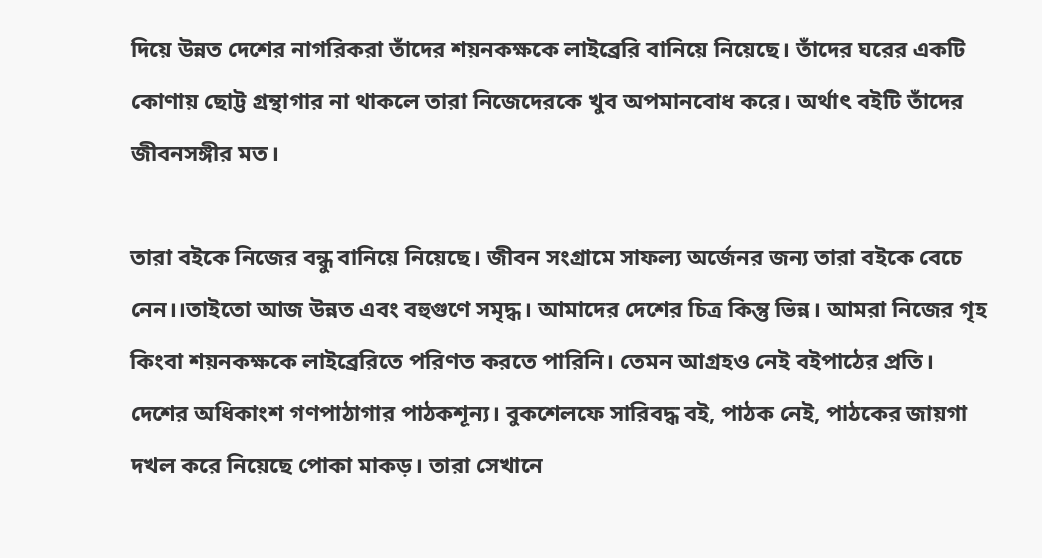দিয়ে উন্নত দেশের নাগরিকরা তাঁদের শয়নকক্ষকে লাইব্রেরি বানিয়ে নিয়েছে। তাঁদের ঘরের একটি কোণায় ছোট্ট গ্রন্থাগার না থাকলে তারা নিজেদেরকে খুব অপমানবোধ করে। অর্থাৎ বইটি তাঁদের জীবনসঙ্গীর মত।

তারা বইকে নিজের বন্ধু বানিয়ে নিয়েছে। জীবন সংগ্রামে সাফল্য অর্জেনর জন্য তারা বইকে বেচে নেন।।তাইতো আজ উন্নত এবং বহুগুণে সমৃদ্ধ। আমাদের দেশের চিত্র কিন্তু ভিন্ন। আমরা নিজের গৃহ কিংবা শয়নকক্ষকে লাইব্রেরিতে পরিণত করতে পারিনি। তেমন আগ্রহও নেই বইপাঠের প্রতি। দেশের অধিকাংশ গণপাঠাগার পাঠকশূন্য। বুকশেলফে সারিবদ্ধ বই, পাঠক নেই, পাঠকের জায়গা দখল করে নিয়েছে পোকা মাকড়। তারা সেখানে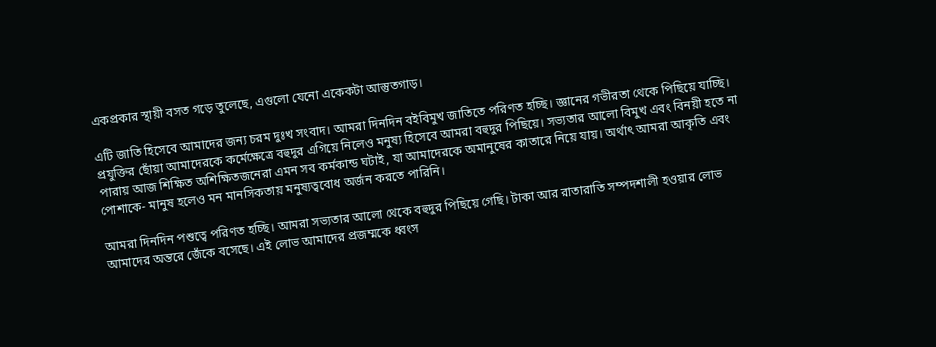একপ্রকার স্থায়ী বসত গড়ে তুলেছে, এগুলো যেনো একেকটা আস্তুতগাড়।

এটি জাতি হিসেবে আমাদের জন্য চরম দুঃখ সংবাদ। আমরা দিনদিন বইবিমুখ জাতিতে পরিণত হচ্ছি। জ্ঞানের গভীরতা থেকে পিছিয়ে যাচ্ছি। প্রযুক্তির ছোঁয়া আমাদেরকে কর্মেক্ষেত্রে বহুদুর এগিয়ে নিলেও মনুষ্য হিসেবে আমরা বহুদুর পিছিয়ে। সভ্যতার আলো বিমুখ এবং বিনয়ী হতে না পারায় আজ শিক্ষিত অশিক্ষিতজনেরা এমন সব কর্মকান্ড ঘটাই, যা আমাদেরকে অমানুষের কাতারে নিয়ে যায়। অর্থাৎ আমরা আকৃতি এবং পোশাকে- মানুষ হলেও মন মানসিকতায় মনুষ্যত্ববোধ অর্জন করতে পারিনি।

আমরা দিনদিন পশুত্বে পরিণত হচ্ছি। আমরা সভ্যতার আলো থেকে বহুদুর পিছিয়ে গেছি। টাকা আর রাতারাতি সম্পদশালী হওয়ার লোভ আমাদের অন্তরে জেঁকে বসেছে। এই লোভ আমাদের প্রজম্মকে ধ্বংস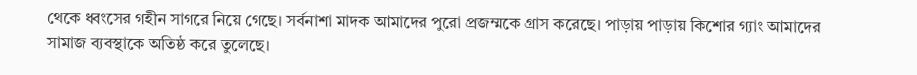থেকে ধ্বংসের গহীন সাগরে নিয়ে গেছে। সর্বনাশা মাদক আমাদের পুরো প্রজম্মকে গ্রাস করেছে। পাড়ায় পাড়ায় কিশোর গ্যাং আমাদের সামাজ ব্যবস্থাকে অতিষ্ঠ করে তুলেছে।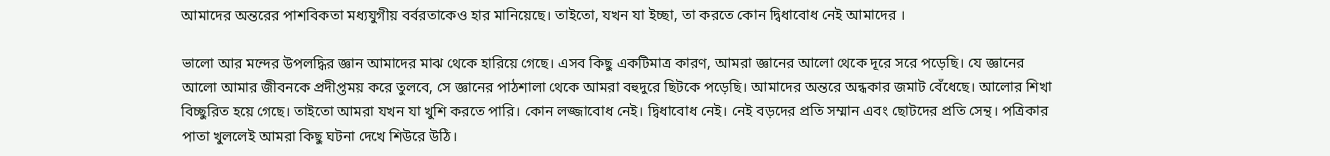আমাদের অন্তরের পাশবিকতা মধ্যযুগীয় বর্বরতাকেও হার মানিয়েছে। তাইতো, যখন যা ইচ্ছা, তা করতে কোন দ্বিধাবোধ নেই আমাদের ।

ভালো আর মন্দের উপলদ্ধির জ্ঞান আমাদের মাঝ থেকে হারিয়ে গেছে। এসব কিছু একটিমাত্র কারণ, আমরা জ্ঞানের আলো থেকে দূরে সরে পড়েছি। যে জ্ঞানের আলো আমার জীবনকে প্রদীপ্তময় করে তুলবে, সে জ্ঞানের পাঠশালা থেকে আমরা বহুদুরে ছিটকে পড়েছি। আমাদের অন্তরে অন্ধকার জমাট বেঁধেছে। আলোর শিখা বিচ্ছুরিত হয়ে গেছে। তাইতো আমরা যখন যা খুশি করতে পারি। কোন লজ্জাবোধ নেই। দ্বিধাবোধ নেই। নেই বড়দের প্রতি সম্মান এবং ছোটদের প্রতি সেন্থ। পত্রিকার পাতা খুললেই আমরা কিছু ঘটনা দেখে শিউরে উঠি।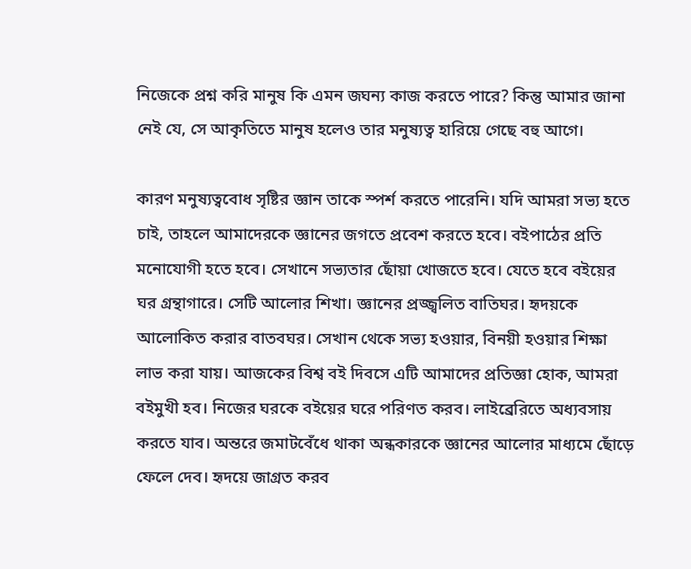নিজেকে প্রশ্ন করি মানুষ কি এমন জঘন্য কাজ করতে পারে? কিন্তু আমার জানা নেই যে, সে আকৃতিতে মানুষ হলেও তার মনুষ্যত্ব হারিয়ে গেছে বহু আগে।

কারণ মনুষ্যত্ববোধ সৃষ্টির জ্ঞান তাকে স্পর্শ করতে পারেনি। যদি আমরা সভ্য হতে চাই, তাহলে আমাদেরকে জ্ঞানের জগতে প্রবেশ করতে হবে। বইপাঠের প্রতি মনোযোগী হতে হবে। সেখানে সভ্যতার ছোঁয়া খোজতে হবে। যেতে হবে বইয়ের ঘর গ্রন্থাগারে। সেটি আলোর শিখা। জ্ঞানের প্রজ্জ্বলিত বাতিঘর। হৃদয়কে আলোকিত করার বাতবঘর। সেখান থেকে সভ্য হওয়ার, বিনয়ী হওয়ার শিক্ষা লাভ করা যায়। আজকের বিশ্ব বই দিবসে এটি আমাদের প্রতিজ্ঞা হোক, আমরা বইমুখী হব। নিজের ঘরকে বইয়ের ঘরে পরিণত করব। লাইব্রেরিতে অধ্যবসায় করতে যাব। অন্তরে জমাটবেঁধে থাকা অন্ধকারকে জ্ঞানের আলোর মাধ্যমে ছোঁড়ে ফেলে দেব। হৃদয়ে জাগ্রত করব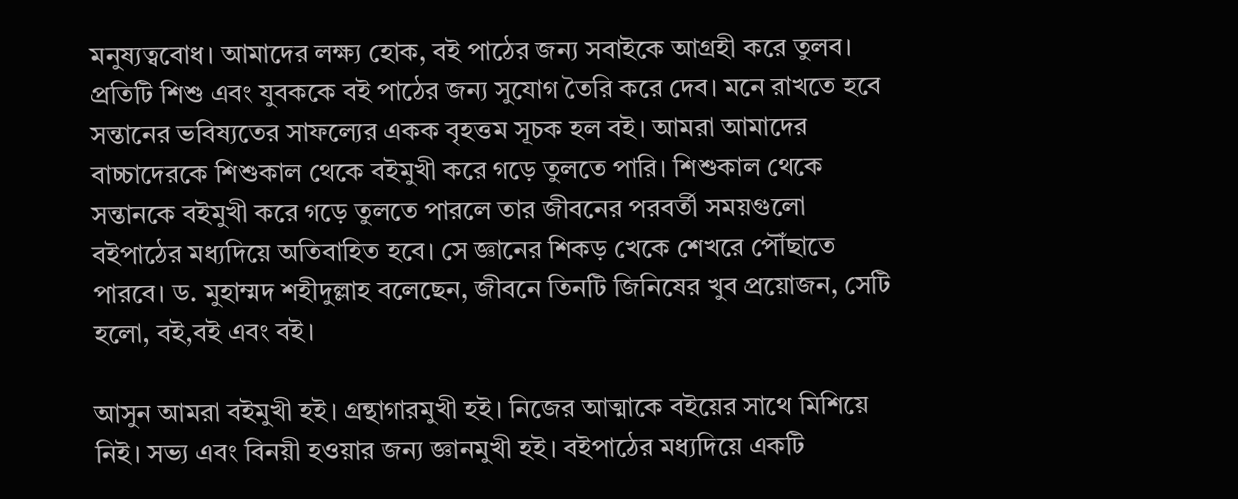মনুষ্যত্ববোধ। আমাদের লক্ষ্য হোক, বই পাঠের জন্য সবাইকে আগ্রহী করে তুলব। প্রতিটি শিশু এবং যুবককে বই পাঠের জন্য সুযোগ তৈরি করে দেব। মনে রাখতে হবে সন্তানের ভবিষ্যতের সাফল্যের একক বৃহত্তম সূচক হল বই। আমরা আমাদের বাচ্চাদেরকে শিশুকাল থেকে বইমুখী করে গড়ে তুলতে পারি। শিশুকাল থেকে সন্তানকে বইমুখী করে গড়ে তুলতে পারলে তার জীবনের পরবর্তী সময়গুলো বইপাঠের মধ্যদিয়ে অতিবাহিত হবে। সে জ্ঞানের শিকড় খেকে শেখরে পৌঁছাতে পারবে। ড. মুহাম্মদ শহীদুল্লাহ বলেছেন, জীবনে তিনটি জিনিষের খুব প্রয়োজন, সেটি হলো, বই,বই এবং বই।

আসুন আমরা বইমুখী হই। গ্রন্থাগারমুখী হই। নিজের আত্মাকে বইয়ের সাথে মিশিয়ে নিই। সভ্য এবং বিনয়ী হওয়ার জন্য জ্ঞানমুখী হই। বইপাঠের মধ্যদিয়ে একটি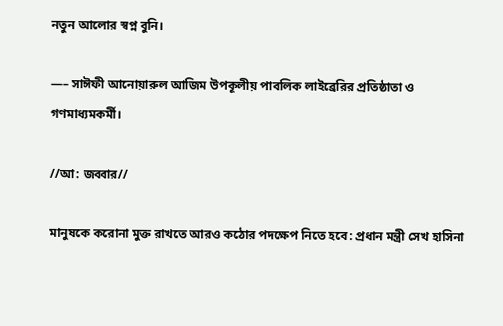নতুন আলোর স্বপ্ন বুনি।

—– সাঈফী আনোয়ারুল আজিম উপকূলীয় পাবলিক লাইব্রেরির প্রতিষ্ঠাতা ও গণমাধ্যমকর্মী।

//আ: জব্বার//

মানুষকে করোনা মুক্ত রাখতে আরও কঠোর পদক্ষেপ নিতে হবে: প্রধান মন্ত্রী সেখ হাসিনা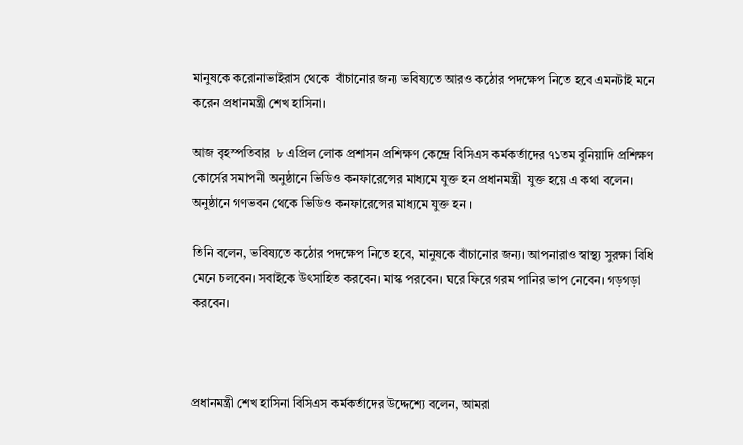মানুষকে করোনাভাইরাস থেকে  বাঁচানোর জন্য ভবিষ্যতে আরও কঠোর পদক্ষেপ নিতে হবে এমনটাই মনে করেন প্রধানমন্ত্রী শেখ হাসিনা।

আজ বৃহস্পতিবার  ৮ এপ্রিল লোক প্রশাসন প্রশিক্ষণ কেন্দ্রে বিসিএস কর্মকর্তাদের ৭১তম বুনিয়াদি প্রশিক্ষণ কোর্সের সমাপনী অনুষ্ঠানে ভিডিও কনফারেন্সের মাধ্যমে যুক্ত হন প্রধানমন্ত্রী  যুক্ত হয়ে এ কথা বলেন। অনুষ্ঠানে গণভবন থেকে ভিডিও কনফারেন্সের মাধ্যমে যুক্ত হন ।

তিনি বলেন, ভবিষ্যতে কঠোর পদক্ষেপ নিতে হবে, মানুষকে বাঁচানোর জন্য। আপনারাও স্বাস্থ্য সুরক্ষা বিধি মেনে চলবেন। সবাইকে উৎসাহিত করবেন। মাস্ক পরবেন। ঘরে ফিরে গরম পানির ভাপ নেবেন। গড়গড়া করবেন।



প্রধানমন্ত্রী শেখ হাসিনা বিসিএস কর্মকর্তাদের উদ্দেশ্যে বলেন, আমরা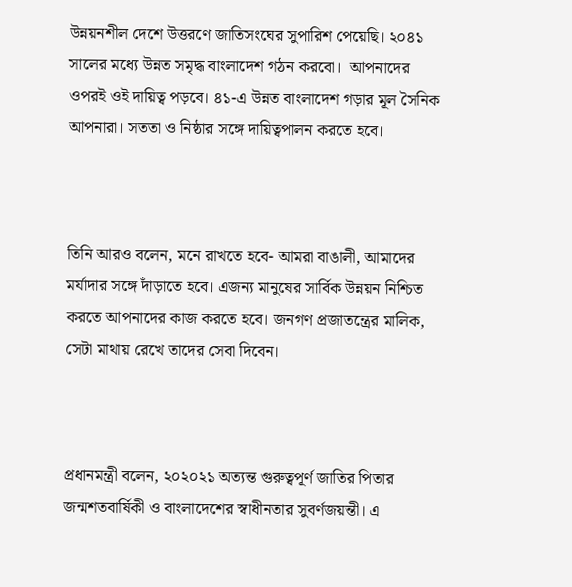উন্নয়নশীল দেশে উত্তরণে জাতিসংঘের সুপারিশ পেয়েছি। ২০৪১ সালের মধ্যে উন্নত সমৃদ্ধ বাংলাদেশ গঠন করবো।  আপনাদের ওপরই ওই দায়িত্ব পড়বে। ৪১-এ উন্নত বাংলাদেশ গড়ার মূল সৈনিক আপনারা। সততা ও নিষ্ঠার সঙ্গে দায়িত্বপালন করতে হবে।



তিনি আরও বলেন, মনে রাখতে হবে- আমরা বাঙালী, আমাদের মর্যাদার সঙ্গে দাঁড়াতে হবে। এজন্য মানুষের সার্বিক উন্নয়ন নিশ্চিত করতে আপনাদের কাজ করতে হবে। জনগণ প্রজাতন্ত্রের মালিক, সেটা মাথায় রেখে তাদের সেবা দিবেন।



প্রধানমন্ত্রী বলেন, ২০২০২১ অত্যন্ত গুরুত্বপূর্ণ জাতির পিতার জন্মশতবার্ষিকী ও বাংলাদেশের স্বাধীনতার সুবর্ণজয়ন্তী। এ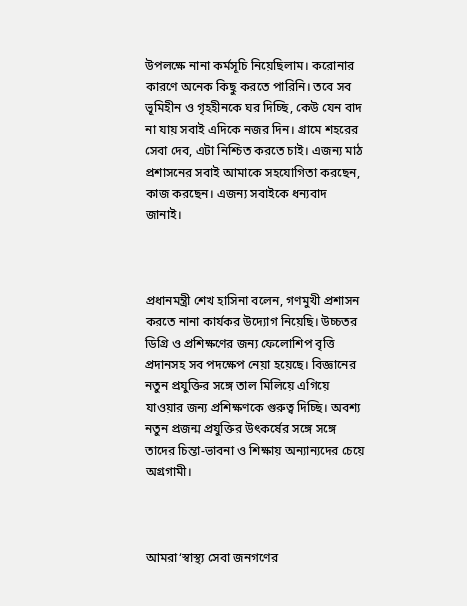উপলক্ষে নানা কর্মসূচি নিয়েছিলাম। করোনার কারণে অনেক কিছু করতে পারিনি। তবে সব ভূমিহীন ও গৃহহীনকে ঘর দিচ্ছি, কেউ যেন বাদ না যায় সবাই এদিকে নজর দিন। গ্রামে শহরের সেবা দেব, এটা নিশ্চিত করতে চাই। এজন্য মাঠ প্রশাসনের সবাই আমাকে সহযোগিতা করছেন, কাজ করছেন। এজন্য সবাইকে ধন্যবাদ জানাই।



প্রধানমন্ত্রী শেখ হাসিনা বলেন, গণমুখী প্রশাসন করতে নানা কার্যকর উদ্যোগ নিয়েছি। উচ্চতর ডিগ্রি ও প্রশিক্ষণের জন্য ফেলোশিপ বৃত্তি প্রদানসহ সব পদক্ষেপ নেয়া হয়েছে। বিজ্ঞানের নতুন প্রযুক্তির সঙ্গে তাল মিলিয়ে এগিয়ে যাওয়ার জন্য প্রশিক্ষণকে গুরুত্ব দিচ্ছি। অবশ্য নতুন প্রজন্ম প্রযুক্তির উৎকর্ষের সঙ্গে সঙ্গে তাদের চিন্তা-ভাবনা ও শিক্ষায় অন্যান্যদের চেয়ে অগ্রগামী।



আমরা‘স্বাস্থ্য সেবা জনগণের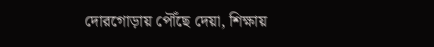দোরগোড়ায় পৌঁছে দেয়া, শিক্ষায়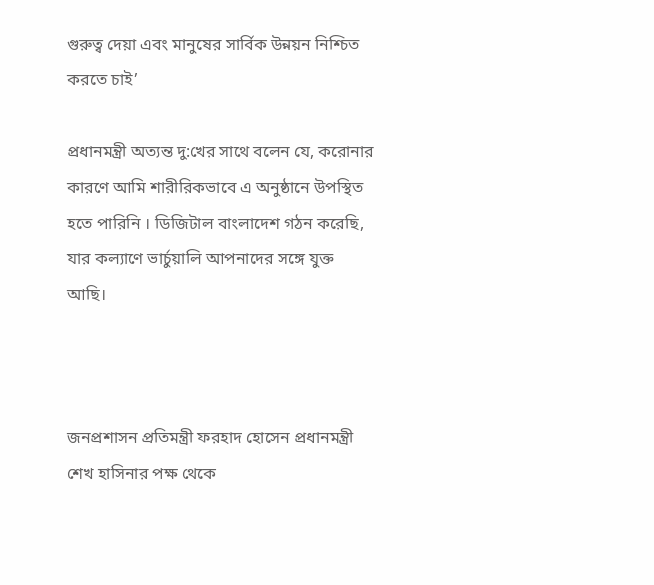গুরুত্ব দেয়া এবং মানুষের সার্বিক উন্নয়ন নিশ্চিত করতে চাই’

প্রধানমন্ত্রী অত্যন্ত দু:খের সাথে বলেন যে, করোনার কারণে আমি শারীরিকভাবে এ অনুষ্ঠানে উপস্থিত হতে পারিনি । ডিজিটাল বাংলাদেশ গঠন করেছি, যার কল্যাণে ভার্চুয়ালি আপনাদের সঙ্গে যুক্ত আছি।



জনপ্রশাসন প্রতিমন্ত্রী ফরহাদ হোসেন প্রধানমন্ত্রী শেখ হাসিনার পক্ষ থেকে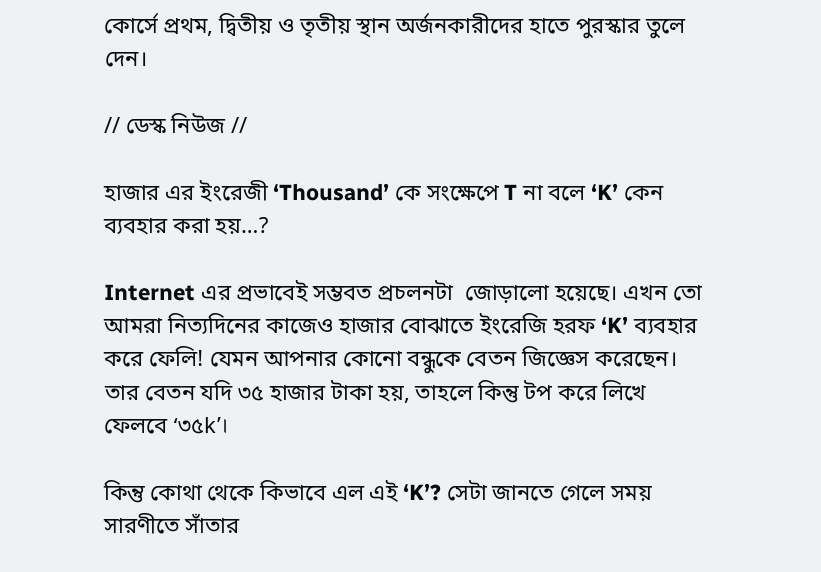কোর্সে প্রথম, দ্বিতীয় ও তৃতীয় স্থান অর্জনকারীদের হাতে পুরস্কার তুলে দেন।

// ডেস্ক নিউজ //

হাজার এর ইংরেজী ‘Thousand’ কে সংক্ষেপে T না বলে ‘K’ কেন ব্যবহার করা হয়…?

Internet এর প্রভাবেই সম্ভবত প্রচলনটা  জোড়ালো হয়েছে। এখন তো আমরা নিত্যদিনের কাজেও হাজার বোঝাতে ইংরেজি হরফ ‘K’ ব্যবহার করে ফেলি! যেমন আপনার কোনো বন্ধুকে বেতন জিজ্ঞেস করেছেন। তার বেতন যদি ৩৫ হাজার টাকা হয়, তাহলে কিন্তু টপ করে লিখে ফেলবে ‘৩৫k’।

কিন্তু কোথা থেকে কিভাবে এল এই ‘K’? সেটা জানতে গেলে সময় সারণীতে সাঁতার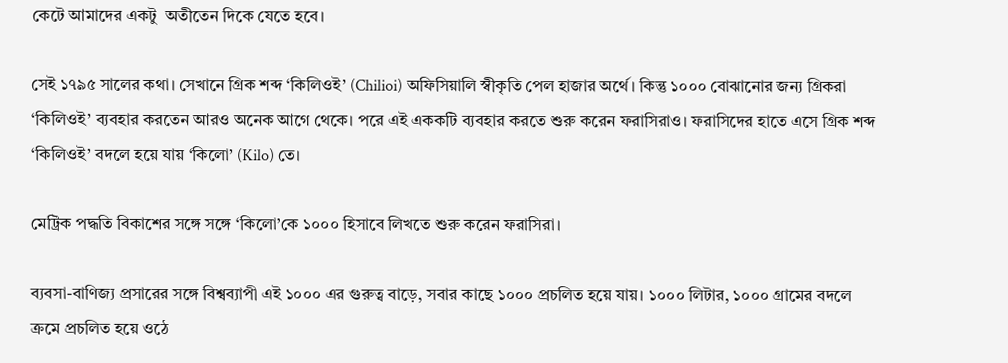কেটে আমাদের একটু  অতীতেন দিকে যেতে হবে।

সেই ১৭৯৫ সালের কথা। সেখানে গ্রিক শব্দ ‘কিলিওই’ (Chilioi) অফিসিয়ালি স্বীকৃতি পেল হাজার অর্থে। কিন্তু ১০০০ বোঝানোর জন্য গ্রিকরা ‘কিলিওই’ ব্যবহার করতেন আরও অনেক আগে থেকে। পরে এই এককটি ব্যবহার করতে শুরু করেন ফরাসিরাও। ফরাসিদের হাতে এসে গ্রিক শব্দ ‘কিলিওই’ বদলে হয়ে যায় ‘কিলো’ (Kilo) তে।

মেট্রিক পদ্ধতি বিকাশের সঙ্গে সঙ্গে ‘কিলো’কে ১০০০ হিসাবে লিখতে শুরু করেন ফরাসিরা।

ব্যবসা-বাণিজ্য প্রসারের সঙ্গে বিশ্বব্যাপী এই ১০০০ এর গুরুত্ব বাড়ে, সবার কাছে ১০০০ প্রচলিত হয়ে যায়। ১০০০ লিটার, ১০০০ গ্রামের বদলে ক্রমে প্রচলিত হয়ে ওঠে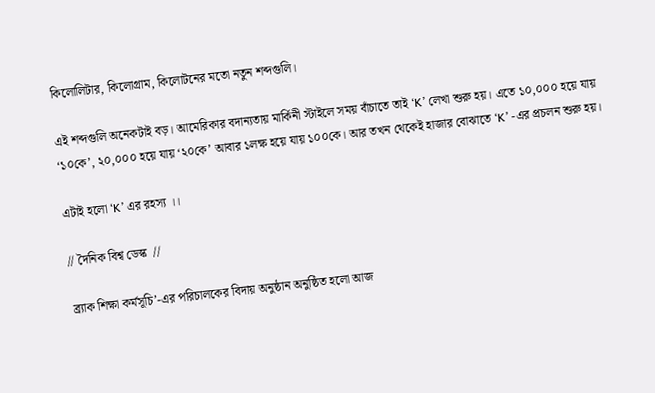কিলোলিটার, কিলোগ্রাম, কিলোটনের মতো নতুন শব্দগুলি।

এই শব্দগুলি অনেকটাই বড়। আমেরিকার বদান্যতায় মার্কিনী স্টাইলে সময় বাঁচাতে তাই ‌‘K’ লেখা শুরু হয়। এতে ১০,০০০ হয়ে যায় ‘১০কে’, ২০,০০০ হয়ে যায় ‘২০কে’ আবার ১লক্ষ হয়ে যায় ১০০কে। আর তখন থেকেই হাজার বোঝাতে ‌‘K’ -এর প্রচলন শুরু হয়।

এটাই হলো ‌‘K’ এর রহস্য ।।

// দৈনিক বিশ্ব ডেস্ক  //

ব্র্যাক শিক্ষা কর্মসূচি’-এর পরিচালকের বিদায় অনুষ্ঠান অনুষ্ঠিত হলো আজ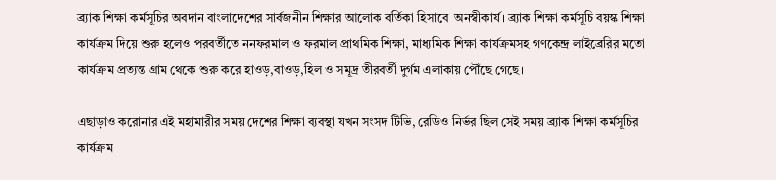ব্র্যাক শিক্ষা কর্মসূচির অবদান বাংলাদেশের সার্বজনীন শিক্ষার আলোক বর্তিকা হিসাবে  অনস্বীকার্য। ব্র্যাক শিক্ষা কর্মসূচি বয়স্ক শিক্ষা কার্যক্রম দিয়ে শুরু হলেও পরবর্তীতে ননফরমাল ও ফরমাল প্রাথমিক শিক্ষা, মাধ্যমিক শিক্ষা কার্যক্রমসহ গণকেন্দ্র লাইব্রেরির মতো কার্যক্রম প্রত্যন্ত গ্রাম থেকে শুরু করে হাওড়,বাওড়,হিল ও সমূদ্র তীরবর্তী দুর্গম এলাকায় পৌঁছে গেছে।

এছাড়াও করোনার এই মহামারীর সময় দেশের শিক্ষা ব্যবস্থা যখন সংসদ টিভি, রেডিও নির্ভর ছিল সেই সময় ব্র্যাক শিক্ষা কর্মসূচির কার্যক্রম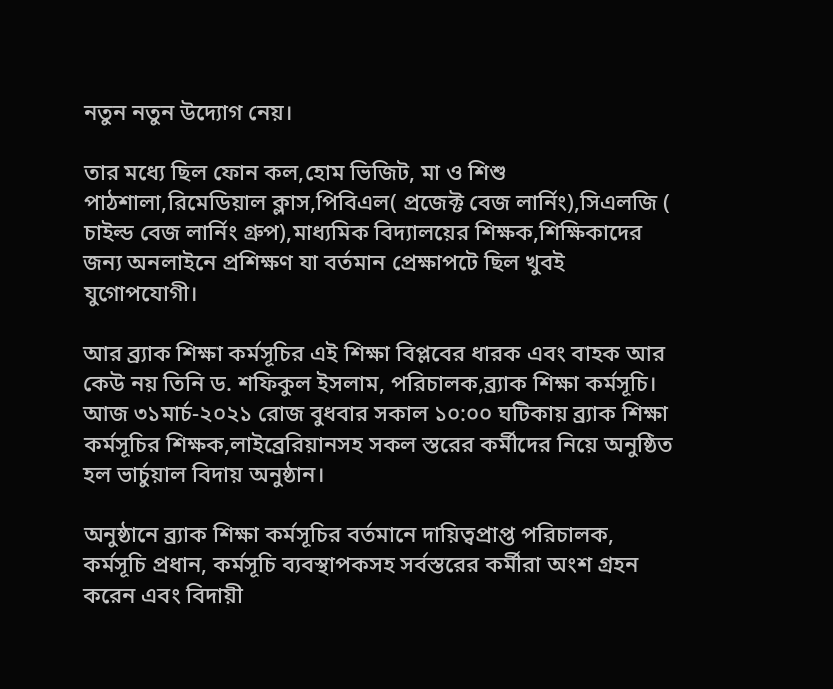নতুন নতুন উদ্যোগ নেয়।

তার মধ্যে ছিল ফোন কল,হোম ভিজিট, মা ও শিশু পাঠশালা,রিমেডিয়াল ক্লাস,পিবিএল( প্রজেক্ট বেজ লার্নিং),সিএলজি ( চাইল্ড বেজ লার্নিং গ্রুপ),মাধ্যমিক বিদ্যালয়ের শিক্ষক,শিক্ষিকাদের জন্য অনলাইনে প্রশিক্ষণ যা বর্তমান প্রেক্ষাপটে ছিল খুবই যুগোপযোগী।

আর ব্র্যাক শিক্ষা কর্মসূচির এই শিক্ষা বিপ্লবের ধারক এবং বাহক আর কেউ নয় তিনি ড. শফিকুল ইসলাম, পরিচালক,ব্র্যাক শিক্ষা কর্মসূচি। আজ ৩১মার্চ-২০২১ রোজ বুধবার সকাল ১০:০০ ঘটিকায় ব্র্যাক শিক্ষা কর্মসূচির শিক্ষক,লাইব্রেরিয়ানসহ সকল স্তরের কর্মীদের নিয়ে অনুষ্ঠিত হল ভার্চুয়াল বিদায় অনুষ্ঠান।

অনুষ্ঠানে ব্র্যাক শিক্ষা কর্মসূচির বর্তমানে দায়িত্বপ্রাপ্ত পরিচালক, কর্মসূচি প্রধান, কর্মসূচি ব্যবস্থাপকসহ সর্বস্তরের কর্মীরা অংশ গ্রহন করেন এবং বিদায়ী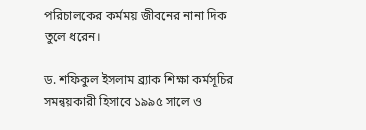পরিচালকের কর্মময় জীবনের নানা দিক তুলে ধরেন।

ড. শফিকুল ইসলাম ব্র্যাক শিক্ষা কর্মসূচির সমন্বয়কারী হিসাবে ১৯৯৫ সালে ও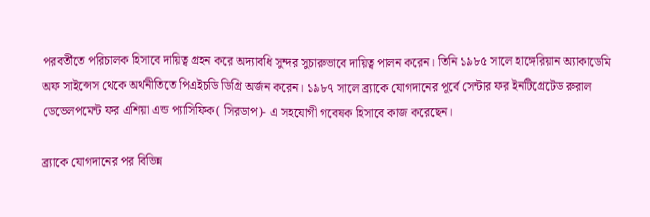পরবর্তীতে পরিচালক হিসাবে দায়িত্ব গ্রহন করে অদ্যাবধি সুন্দর সুচারুভাবে দায়িত্ব পালন করেন। তিনি ১৯৮৫ সালে হাঙ্গেরিয়ান অ্যাকাডেমি অফ সাইন্সেস থেকে অর্থনীতিতে পিএইচডি ডিগ্রি অর্জন করেন। ১৯৮৭ সালে ব্র্যাকে যোগদানের পূর্বে সেন্টার ফর ইনটিগ্রেটেড রুরাল ডেভেলপমেন্ট ফর এশিয়া এন্ড প্যাসিফিক( সিরডাপ)- এ সহযোগী গবেষক হিসাবে কাজ করেছেন।

ব্র্যাকে যোগদানের পর বিভিন্ন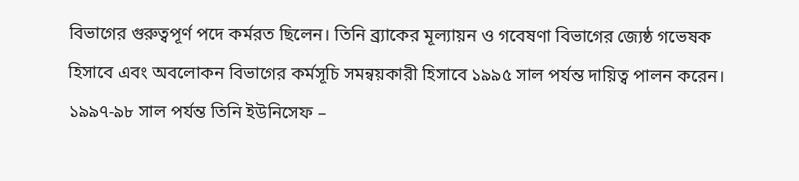বিভাগের গুরুত্বপূর্ণ পদে কর্মরত ছিলেন। তিনি ব্র্যাকের মূল্যায়ন ও গবেষণা বিভাগের জ্যেষ্ঠ গভেষক হিসাবে এবং অবলোকন বিভাগের কর্মসূচি সমন্বয়কারী হিসাবে ১৯৯৫ সাল পর্যন্ত দায়িত্ব পালন করেন। ১৯৯৭-৯৮ সাল পর্যন্ত তিনি ইউনিসেফ –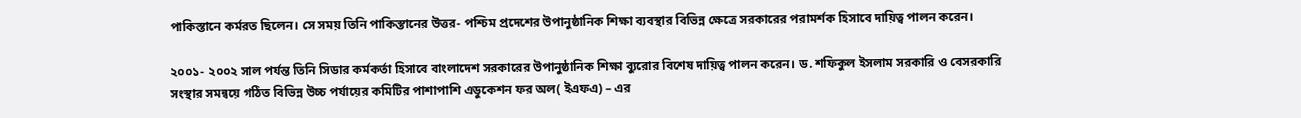পাকিস্তানে কর্মরত ছিলেন। সে সময় তিনি পাকিস্তানের উত্তর- পশ্চিম প্রদেশের উপানুষ্ঠানিক শিক্ষা ব্যবস্থার বিভিন্ন ক্ষেত্রে সরকারের পরামর্শক হিসাবে দায়িত্ব পালন করেন।

২০০১- ২০০২ সাল পর্যন্ত তিনি সিডার কর্মকর্তা হিসাবে বাংলাদেশ সরকারের উপানুষ্ঠানিক শিক্ষা ব্যুরোর বিশেষ দায়িত্ব পালন করেন। ড. শফিকুল ইসলাম সরকারি ও বেসরকারি সংস্থার সমন্বয়ে গঠিত বিভিন্ন উচ্চ পর্যায়ের কমিটির পাশাপাশি এডুকেশন ফর অল( ইএফএ) – এর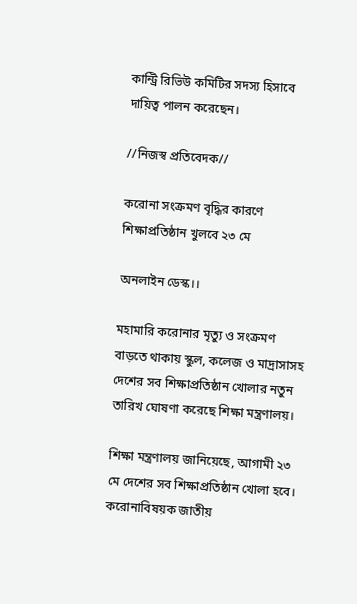কান্ট্রি রিভিউ কমিটির সদস্য হিসাবে দায়িত্ব পালন করেছেন।

//নিজস্ব প্রতিবেদক//

করোনা সংক্রমণ বৃদ্ধির কারণে শিক্ষাপ্রতিষ্ঠান খুলবে ২৩ মে

অনলাইন ডেস্ক।।

মহামারি করোনার মৃত্যু ও সংক্রমণ বাড়তে থাকায় স্কুল, কলেজ ও মাদ্রাসাসহ দেশের সব শিক্ষাপ্রতিষ্ঠান খোলার নতুন তারিখ ঘোষণা করেছে শিক্ষা মন্ত্রণালয়।

শিক্ষা মন্ত্রণালয় জানিয়েছে, আগামী ২৩ মে দেশের সব শিক্ষাপ্রতিষ্ঠান খোলা হবে। করোনাবিষয়ক জাতীয়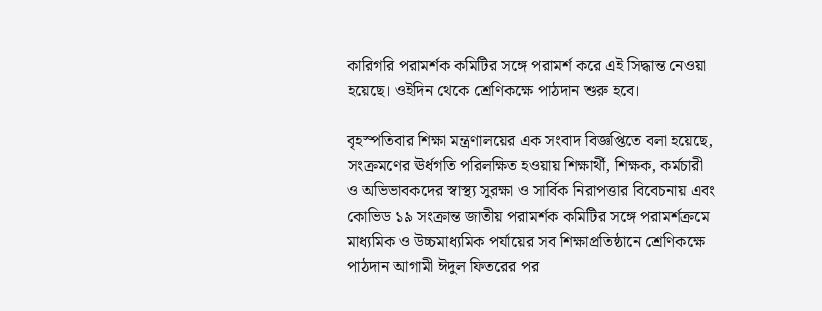কারিগরি পরামর্শক কমিটির সঙ্গে পরামর্শ করে এই সিদ্ধান্ত নেওয়া হয়েছে। ওইদিন থেকে শ্রেণিকক্ষে পাঠদান শুরু হবে।

বৃহস্পতিবার শিক্ষা মন্ত্রণালয়ের এক সংবাদ বিজ্ঞপ্তিতে বলা হয়েছে, সংক্রমণের ঊর্ধগতি পরিলক্ষিত হওয়ায় শিক্ষার্থী, শিক্ষক, কর্মচারী ও অভিভাবকদের স্বাস্থ্য সুরক্ষা ও সার্বিক নিরাপত্তার বিবেচনায় এবং কোভিড ১৯ সংক্রান্ত জাতীয় পরামর্শক কমিটির সঙ্গে পরামর্শক্রমে মাধ্যমিক ও উচ্চমাধ্যমিক পর্যায়ের সব শিক্ষাপ্রতিষ্ঠানে শ্রেণিকক্ষে পাঠদান আগামী ঈদুল ফিতরের পর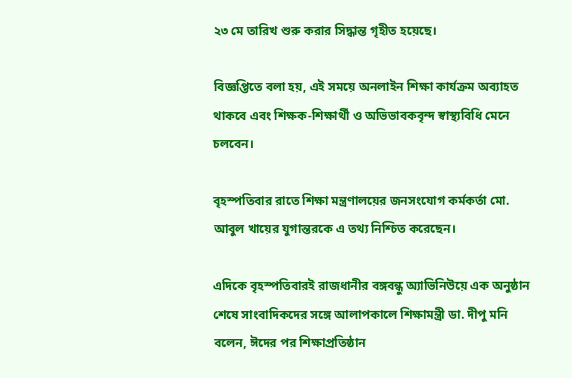২৩ মে তারিখ শুরু করার সিদ্ধান্ত গৃহীত হয়েছে।

বিজ্ঞপ্তিতে বলা হয়, এই সময়ে অনলাইন শিক্ষা কার্যক্রম অব্যাহত থাকবে এবং শিক্ষক-শিক্ষার্থী ও অভিভাবকবৃন্দ স্বাস্থ্যবিধি মেনে চলবেন।

বৃহস্পতিবার রাতে শিক্ষা মন্ত্রণালয়ের জনসংযোগ কর্মকর্তা মো. আবুল খায়ের যুগান্তরকে এ তথ্য নিশ্চিত করেছেন।

এদিকে বৃহস্পতিবারই রাজধানীর বঙ্গবন্ধু অ্যাভিনিউয়ে এক অনুষ্ঠান শেষে সাংবাদিকদের সঙ্গে আলাপকালে শিক্ষামন্ত্রী ডা. দীপু মনি বলেন, ঈদের পর শিক্ষাপ্রতিষ্ঠান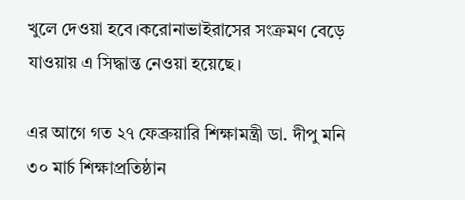খুলে দেওয়া হবে।করোনাভাইরাসের সংক্রমণ বেড়ে যাওয়ায় এ সিদ্ধান্ত নেওয়া হয়েছে।

এর আগে গত ২৭ ফেব্রুয়ারি শিক্ষামন্ত্রী ডা. দীপু মনি ৩০ মার্চ শিক্ষাপ্রতিষ্ঠান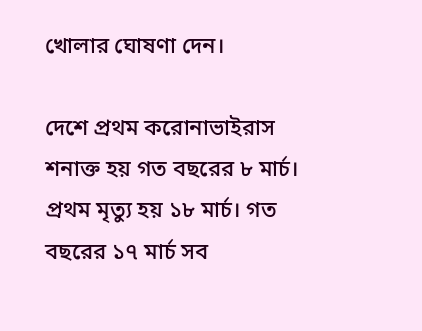খোলার ঘোষণা দেন।

দেশে প্রথম করোনাভাইরাস শনাক্ত হয় গত বছরের ৮ মার্চ।  প্রথম মৃত্যু হয় ১৮ মার্চ। গত বছরের ১৭ মার্চ সব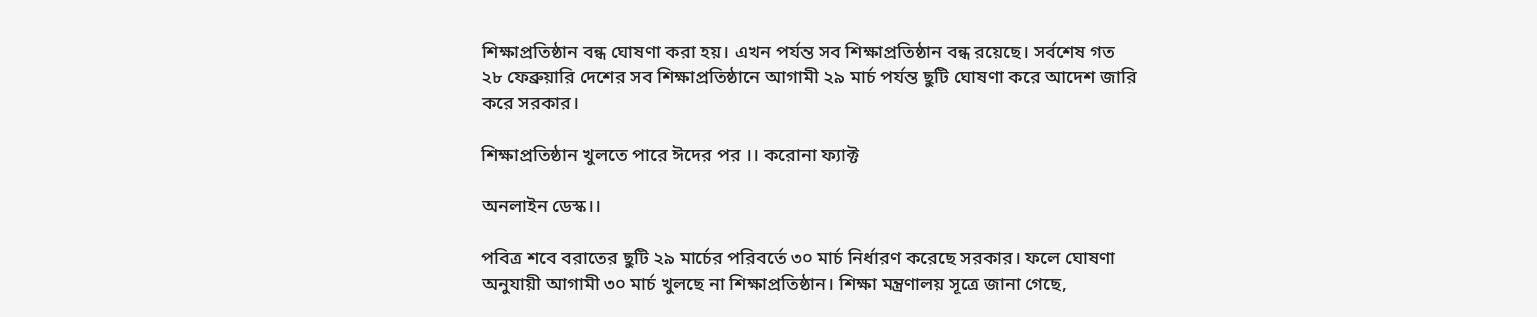শিক্ষাপ্রতিষ্ঠান বন্ধ ঘোষণা করা হয়। এখন পর্যন্ত সব শিক্ষাপ্রতিষ্ঠান বন্ধ রয়েছে। সর্বশেষ গত ২৮ ফেব্রুয়ারি দেশের সব শিক্ষাপ্রতিষ্ঠানে আগামী ২৯ মার্চ পর্যন্ত ছুটি ঘোষণা করে আদেশ জারি করে সরকার।

শিক্ষাপ্রতিষ্ঠান খুলতে পারে ঈদের পর ।। করোনা ফ্যাক্ট

অনলাইন ডেস্ক।।

পবিত্র শবে বরাতের ছুটি ২৯ মার্চের পরিবর্তে ৩০ মার্চ নির্ধারণ করেছে সরকার। ফলে ঘোষণা অনুযায়ী আগামী ৩০ মার্চ খুলছে না শিক্ষাপ্রতিষ্ঠান। শিক্ষা মন্ত্রণালয় সূত্রে জানা গেছে,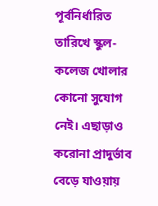পূর্বনির্ধারিত তারিখে স্কুল-কলেজ খোলার কোনো সুযোগ নেই। এছাড়াও করোনা প্রাদুর্ভাব বেড়ে যাওয়ায়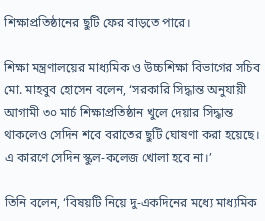শিক্ষাপ্রতিষ্ঠানের ছুটি ফের বাড়তে পারে।

শিক্ষা মন্ত্রণালয়ের মাধ্যমিক ও উচ্চশিক্ষা বিভাগের সচিব মো. মাহবুব হোসেন বলেন, ‘সরকারি সিদ্ধান্ত অনুযায়ী আগামী ৩০ মার্চ শিক্ষাপ্রতিষ্ঠান খুলে দেয়ার সিদ্ধান্ত থাকলেও সেদিন শবে বরাতের ছুটি ঘোষণা করা হয়েছে। এ কারণে সেদিন স্কুল-কলেজ খোলা হবে না।’

তিনি বলেন, ‘বিষয়টি নিয়ে দু-একদিনের মধ্যে মাধ্যমিক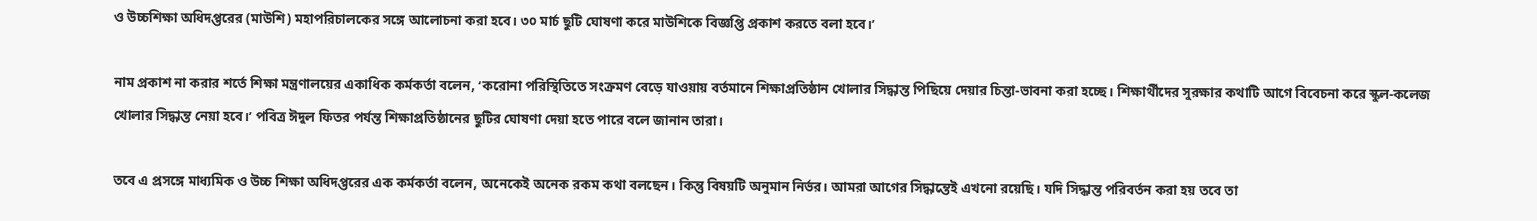ও উচ্চশিক্ষা অধিদপ্তরের (মাউশি) মহাপরিচালকের সঙ্গে আলোচনা করা হবে। ৩০ মার্চ ছুটি ঘোষণা করে মাউশিকে বিজ্ঞপ্তি প্রকাশ করতে বলা হবে।’

নাম প্রকাশ না করার শর্তে শিক্ষা মন্ত্রণালয়ের একাধিক কর্মকর্তা বলেন, ‘করোনা পরিস্থিতিতে সংক্রমণ বেড়ে যাওয়ায় বর্তমানে শিক্ষাপ্রতিষ্ঠান খোলার সিদ্ধান্ত পিছিয়ে দেয়ার চিন্তা-ভাবনা করা হচ্ছে। শিক্ষার্থীদের সুরক্ষার কথাটি আগে বিবেচনা করে স্কুল-কলেজ খোলার সিদ্ধান্ত নেয়া হবে।’ পবিত্র ঈদুল ফিতর পর্যন্ত শিক্ষাপ্রতিষ্ঠানের ছুটির ঘোষণা দেয়া হতে পারে বলে জানান তারা।

তবে এ প্রসঙ্গে মাধ্যমিক ও উচ্চ শিক্ষা অধিদপ্তরের এক কর্মকর্তা বলেন, অনেকেই অনেক রকম কথা বলছেন। কিন্তু বিষয়টি অনুমান নির্ভর। আমরা আগের সিদ্ধান্তেই এখনো রয়েছি। যদি সিদ্ধান্ত পরিবর্তন করা হয় তবে তা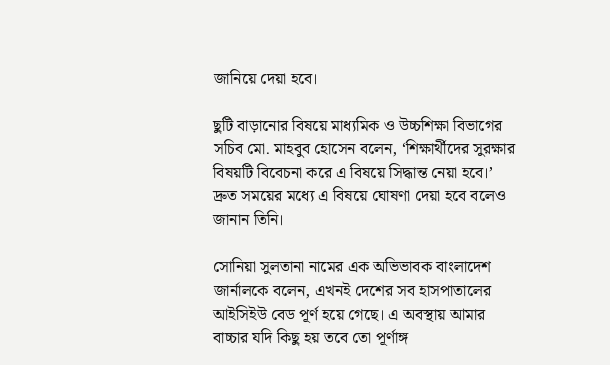জানিয়ে দেয়া হবে।

ছুটি বাড়ানোর বিষয়ে মাধ্যমিক ও উচ্চশিক্ষা বিভাগের সচিব মো. মাহবুব হোসেন বলেন, ‘শিক্ষার্থীদের সুরক্ষার বিষয়টি বিবেচনা করে এ বিষয়ে সিদ্ধান্ত নেয়া হবে।’ দ্রুত সময়ের মধ্যে এ বিষয়ে ঘোষণা দেয়া হবে বলেও জানান তিনি।

সোনিয়া সুলতানা নামের এক অভিভাবক বাংলাদেশ জার্নালকে বলেন, এখনই দেশের সব হাসপাতালের আইসিইউ বেড পূর্ণ হয়ে গেছে। এ অবস্থায় আমার বাচ্চার যদি কিছু হয় তবে তো পূর্ণাঙ্গ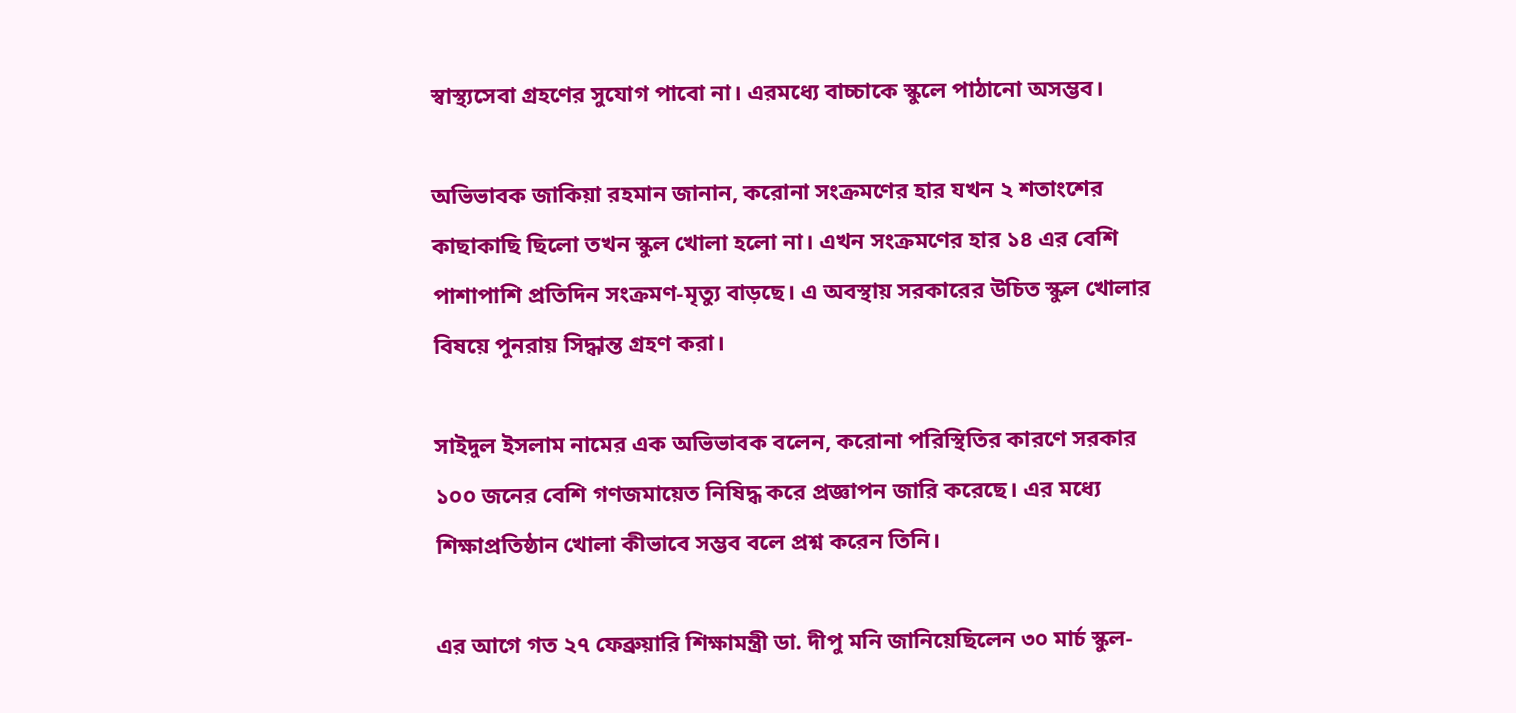স্বাস্থ্যসেবা গ্রহণের সুযোগ পাবো না। এরমধ্যে বাচ্চাকে স্কুলে পাঠানো অসম্ভব।

অভিভাবক জাকিয়া রহমান জানান, করোনা সংক্রমণের হার যখন ২ শতাংশের কাছাকাছি ছিলো তখন স্কুল খোলা হলো না। এখন সংক্রমণের হার ১৪ এর বেশি পাশাপাশি প্রতিদিন সংক্রমণ-মৃত্যু বাড়ছে। এ অবস্থায় সরকারের উচিত স্কুল খোলার বিষয়ে পুনরায় সিদ্ধান্ত গ্রহণ করা।

সাইদুল ইসলাম নামের এক অভিভাবক বলেন, করোনা পরিস্থিতির কারণে সরকার ১০০ জনের বেশি গণজমায়েত নিষিদ্ধ করে প্রজ্ঞাপন জারি করেছে। এর মধ্যে শিক্ষাপ্রতিষ্ঠান খোলা কীভাবে সম্ভব বলে প্রশ্ন করেন তিনি।

এর আগে গত ২৭ ফেব্রুয়ারি শিক্ষামন্ত্রী ডা. দীপু মনি জানিয়েছিলেন ৩০ মার্চ স্কুল-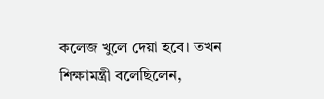কলেজ খুলে দেয়া হবে। তখন শিক্ষামন্ত্রী বলেছিলেন,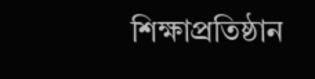শিক্ষাপ্রতিষ্ঠান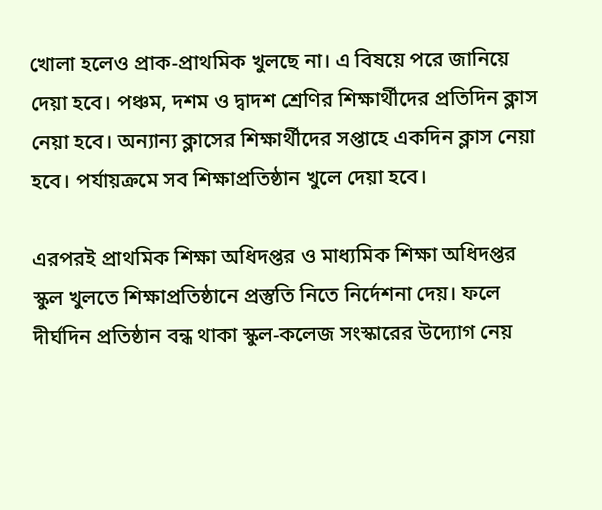খোলা হলেও প্রাক-প্রাথমিক খুলছে না। এ বিষয়ে পরে জানিয়ে দেয়া হবে। পঞ্চম, দশম ও দ্বাদশ শ্রেণির শিক্ষার্থীদের প্রতিদিন ক্লাস নেয়া হবে। অন্যান্য ক্লাসের শিক্ষার্থীদের সপ্তাহে একদিন ক্লাস নেয়া হবে। পর্যায়ক্রমে সব শিক্ষাপ্রতিষ্ঠান খুলে দেয়া হবে।

এরপরই প্রাথমিক শিক্ষা অধিদপ্তর ও মাধ্যমিক শিক্ষা অধিদপ্তর স্কুল খুলতে শিক্ষাপ্রতিষ্ঠানে প্রস্তুতি নিতে নির্দেশনা দেয়। ফলে দীর্ঘদিন প্রতিষ্ঠান বন্ধ থাকা স্কুল-কলেজ সংস্কারের উদ্যোগ নেয়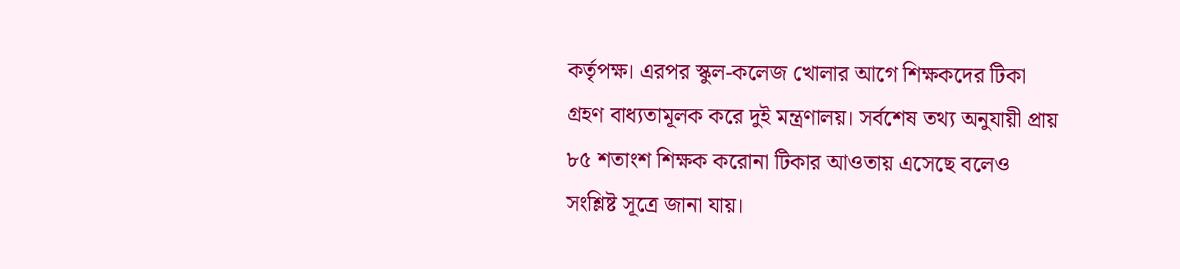কর্তৃপক্ষ। এরপর স্কুল-কলেজ খোলার আগে শিক্ষকদের টিকা গ্রহণ বাধ্যতামূলক করে দুই মন্ত্রণালয়। সর্বশেষ তথ্য অনুযায়ী প্রায় ৮৫ শতাংশ শিক্ষক করোনা টিকার আওতায় এসেছে বলেও সংশ্লিষ্ট সূত্রে জানা যায়।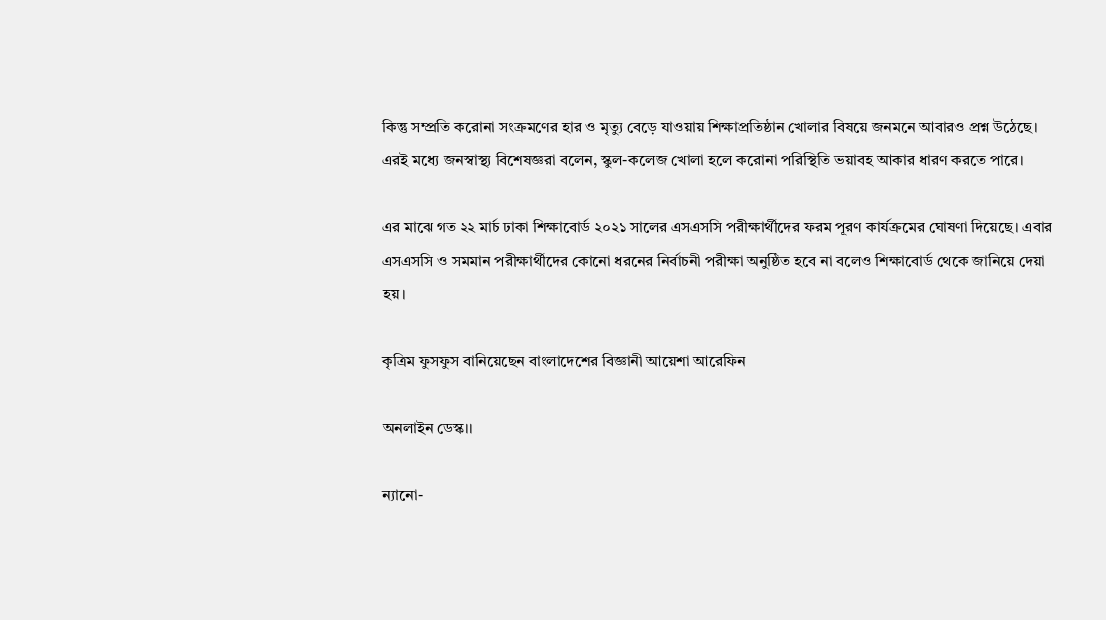কিন্তু সম্প্রতি করোনা সংক্রমণের হার ও মৃত্যু বেড়ে যাওয়ায় শিক্ষাপ্রতিষ্ঠান খোলার বিষয়ে জনমনে আবারও প্রশ্ন উঠেছে। এরই মধ্যে জনস্বাস্থ্য বিশেষজ্ঞরা বলেন, স্কুল-কলেজ খোলা হলে করোনা পরিস্থিতি ভয়াবহ আকার ধারণ করতে পারে।

এর মাঝে গত ২২ মার্চ ঢাকা শিক্ষাবোর্ড ২০২১ সালের এসএসসি পরীক্ষার্থীদের ফরম পূরণ কার্যক্রমের ঘোষণা দিয়েছে। এবার এসএসসি ও সমমান পরীক্ষার্থীদের কোনো ধরনের নির্বাচনী পরীক্ষা অনুষ্ঠিত হবে না বলেও শিক্ষাবোর্ড থেকে জানিয়ে দেয়া হয়।

কৃত্রিম ফুসফুস বানিয়েছেন বাংলাদেশের বিজ্ঞানী আয়েশা আরেফিন

অনলাইন ডেস্ক।।

ন্যানো-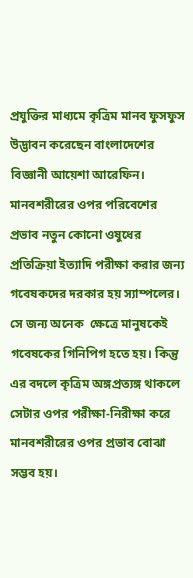প্রযুক্তির মাধ্যমে কৃত্রিম মানব ফুসফুস উদ্ভাবন করেছেন বাংলাদেশের বিজ্ঞানী আয়েশা আরেফিন। মানবশরীরের ওপর পরিবেশের প্রভাব নতুন কোনো ওষুধের প্রতিক্রিয়া ইত্যাদি পরীক্ষা করার জন্য গবেষকদের দরকার হয় স্যাম্পলের। সে জন্য অনেক  ক্ষেত্রে মানুষকেই গবেষকের গিনিপিগ হতে হয়। কিন্তু এর বদলে কৃত্রিম অঙ্গপ্রত্যঙ্গ থাকলে সেটার ওপর পরীক্ষা-নিরীক্ষা করে মানবশরীরের ওপর প্রভাব বোঝা সম্ভব হয়।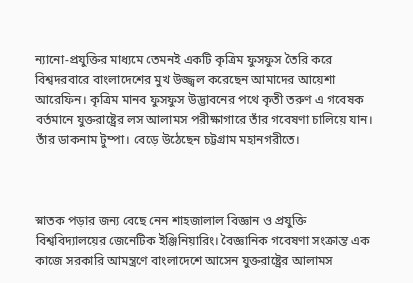ন্যানো-প্রযুক্তির মাধ্যমে তেমনই একটি কৃত্রিম ফুসফুস তৈরি করে বিশ্বদরবারে বাংলাদেশের মুখ উজ্জ্বল করেছেন আমাদের আয়েশা আরেফিন। কৃত্রিম মানব ফুসফুস উদ্ভাবনের পথে কৃতী তরুণ এ গবেষক বর্তমানে যুক্তরাষ্ট্রের লস আলামস পরীক্ষাগারে তাঁর গবেষণা চালিয়ে যান। তাঁর ডাকনাম টুম্পা। বেড়ে উঠেছেন চট্টগ্রাম মহানগরীতে।



স্নাতক পড়ার জন্য বেছে নেন শাহজালাল বিজ্ঞান ও প্রযুক্তি বিশ্ববিদ্যালয়ের জেনেটিক ইঞ্জিনিয়ারিং। বৈজ্ঞানিক গবেষণা সংক্রান্ত এক কাজে সরকারি আমন্ত্রণে বাংলাদেশে আসেন যুক্তরাষ্ট্রের আলামস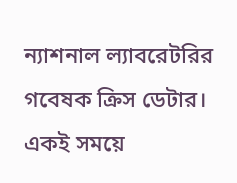ন্যাশনাল ল্যাবরেটরির গবেষক ক্রিস ডেটার। একই সময়ে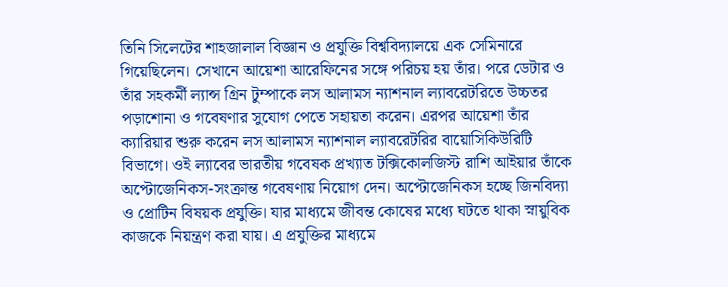তিনি সিলেটের শাহজালাল বিজ্ঞান ও প্রযুক্তি বিশ্ববিদ্যালয়ে এক সেমিনারে গিয়েছিলেন। সেখানে আয়েশা আরেফিনের সঙ্গে পরিচয় হয় তাঁর। পরে ডেটার ও তাঁর সহকর্মী ল্যান্স গ্রিন টুম্পাকে লস আলামস ন্যাশনাল ল্যাবরেটরিতে উচ্চতর পড়াশোনা ও গবেষণার সুযোগ পেতে সহায়তা করেন। এরপর আয়েশা তাঁর ক্যারিয়ার শুরু করেন লস আলামস ন্যাশনাল ল্যাবরেটরির বায়োসিকিউরিটি বিভাগে। ওই ল্যাবের ভারতীয় গবেষক প্রখ্যাত টক্সিকোলজিস্ট রাশি আইয়ার তাঁকে অপ্টোজেনিকস-সংক্রান্ত গবেষণায় নিয়োগ দেন। অপ্টোজেনিকস হচ্ছে জিনবিদ্যা ও প্রোটিন বিষয়ক প্রযুক্তি। যার মাধ্যমে জীবন্ত কোষের মধ্যে ঘটতে থাকা স্নায়ুবিক কাজকে নিয়ন্ত্রণ করা যায়। এ প্রযুক্তির মাধ্যমে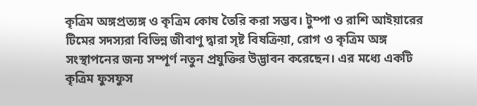কৃত্রিম অঙ্গপ্রত্যঙ্গ ও কৃত্রিম কোষ তৈরি করা সম্ভব। টুম্পা ও রাশি আইয়ারের টিমের সদস্যরা বিভিন্ন জীবাণু দ্বারা সৃষ্ট বিষক্রিয়া, রোগ ও কৃত্রিম অঙ্গ সংস্থাপনের জন্য সম্পূর্ণ নতুন প্রযুক্তির উদ্ভাবন করেছেন। এর মধ্যে একটি কৃত্রিম ফুসফুস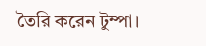তৈরি করেন টুম্পা।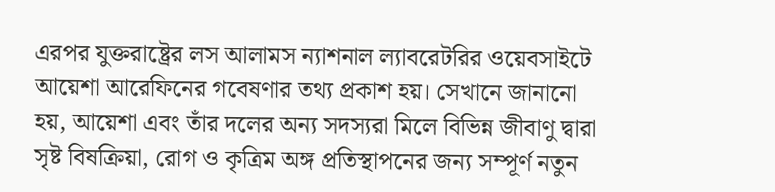এরপর যুক্তরাষ্ট্রের লস আলামস ন্যাশনাল ল্যাবরেটরির ওয়েবসাইটে আয়েশা আরেফিনের গবেষণার তথ্য প্রকাশ হয়। সেখানে জানানো হয়, আয়েশা এবং তাঁর দলের অন্য সদস্যরা মিলে বিভিন্ন জীবাণু দ্বারা সৃষ্ট বিষক্রিয়া, রোগ ও কৃত্রিম অঙ্গ প্রতিস্থাপনের জন্য সম্পূর্ণ নতুন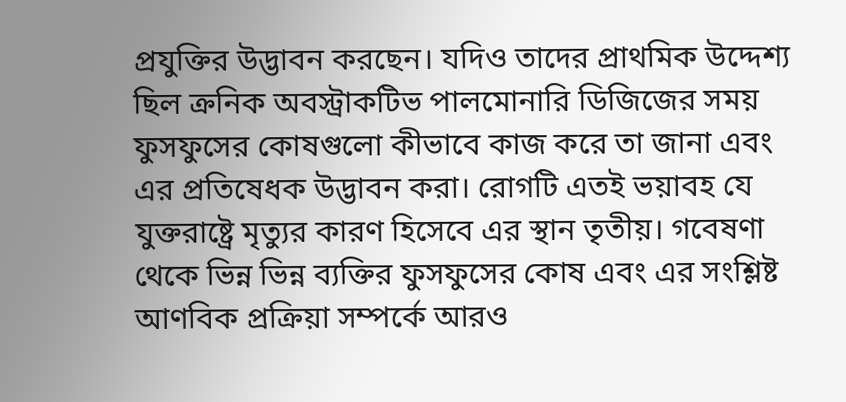প্রযুক্তির উদ্ভাবন করছেন। যদিও তাদের প্রাথমিক উদ্দেশ্য ছিল ক্রনিক অবস্ট্রাকটিভ পালমোনারি ডিজিজের সময় ফুসফুসের কোষগুলো কীভাবে কাজ করে তা জানা এবং এর প্রতিষেধক উদ্ভাবন করা। রোগটি এতই ভয়াবহ যে যুক্তরাষ্ট্রে মৃত্যুর কারণ হিসেবে এর স্থান তৃতীয়। গবেষণা থেকে ভিন্ন ভিন্ন ব্যক্তির ফুসফুসের কোষ এবং এর সংশ্লিষ্ট আণবিক প্রক্রিয়া সম্পর্কে আরও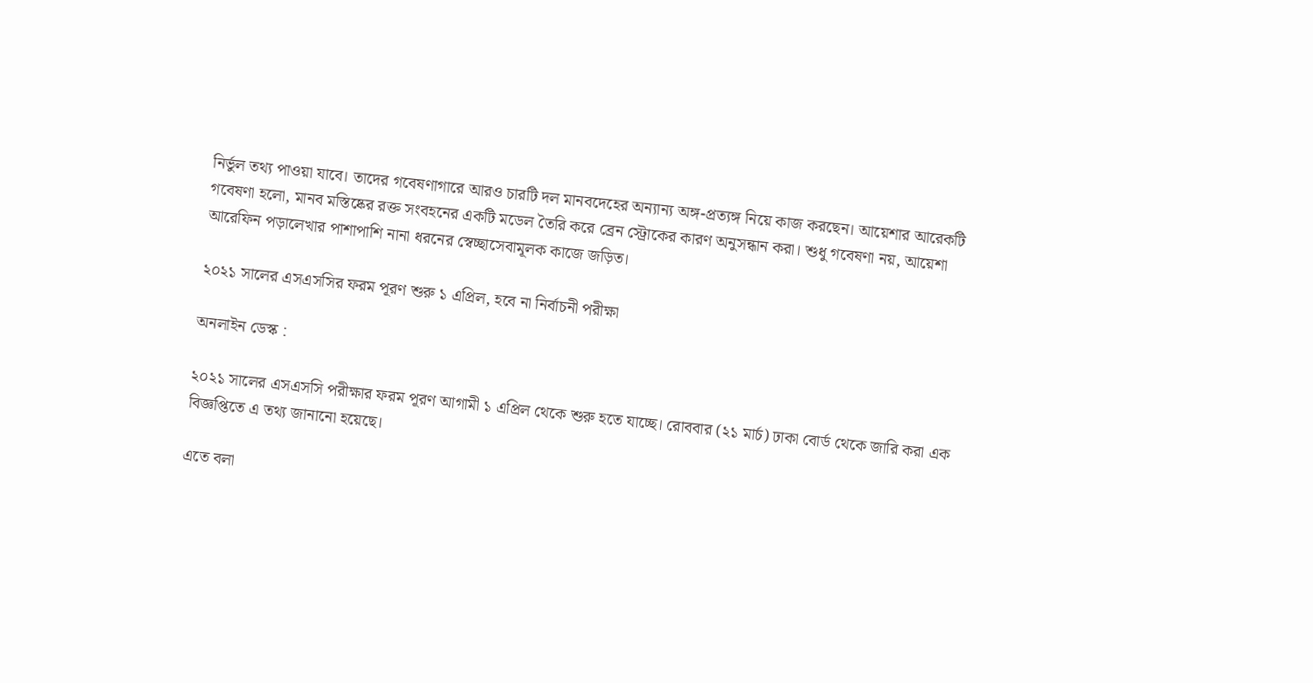নির্ভুল তথ্য পাওয়া যাবে। তাদের গবেষণাগারে আরও চারটি দল মানবদেহের অন্যান্য অঙ্গ-প্রত্যঙ্গ নিয়ে কাজ করছেন। আয়েশার আরেকটি গবেষণা হলো, মানব মস্তিষ্কের রক্ত সংবহনের একটি মডেল তৈরি করে ব্রেন স্ট্রোকের কারণ অনুসন্ধান করা। শুধু গবেষণা নয়, আয়েশা আরেফিন পড়ালেখার পাশাপাশি নানা ধরনের স্বেচ্ছাসেবামূলক কাজে জড়িত।

২০২১ সালের এসএসসির ফরম পূরণ শুরু ১ এপ্রিল, হবে না নির্বাচনী পরীক্ষা

অনলাইন ডেস্ক :

২০২১ সালের এসএসসি পরীক্ষার ফরম পূরণ আগামী ১ এপ্রিল থেকে শুরু হতে যাচ্ছে। রোববার (২১ মার্চ) ঢাকা বোর্ড থেকে জারি করা এক বিজ্ঞপ্তিতে এ তথ্য জানানো হয়েছে।

এতে বলা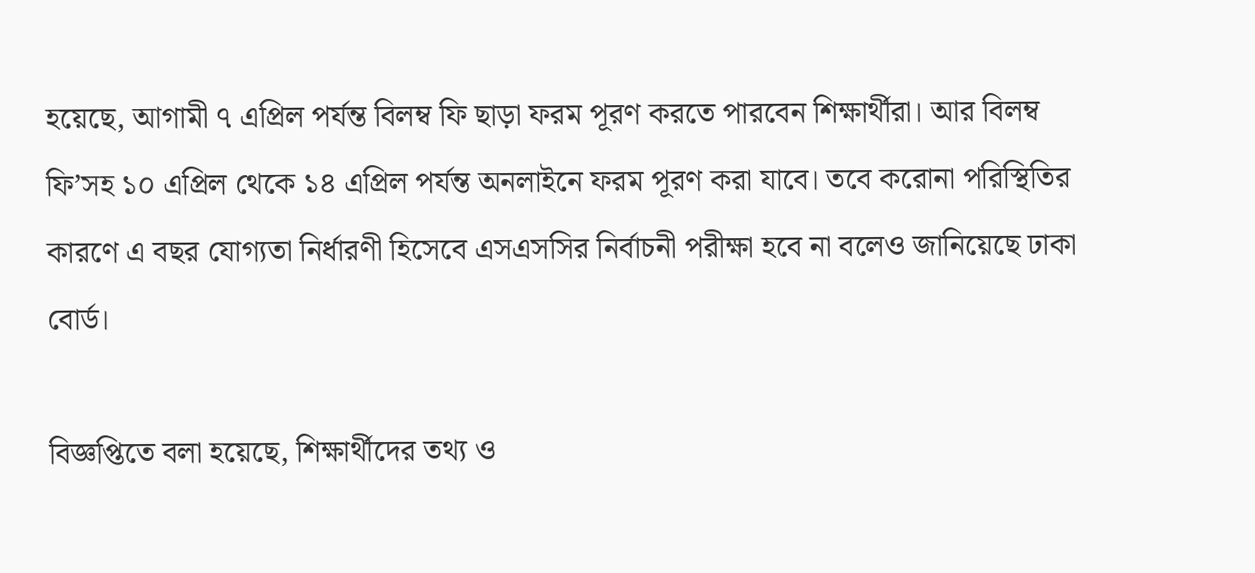হয়েছে, আগামী ৭ এপ্রিল পর্যন্ত বিলম্ব ফি ছাড়া ফরম পূরণ করতে পারবেন শিক্ষার্থীরা। আর বিলম্ব ফি’সহ ১০ এপ্রিল থেকে ১৪ এপ্রিল পর্যন্ত অনলাইনে ফরম পূরণ করা যাবে। তবে করোনা পরিস্থিতির কারণে এ বছর যোগ্যতা নির্ধারণী হিসেবে এসএসসির নির্বাচনী পরীক্ষা হবে না বলেও জানিয়েছে ঢাকা বোর্ড।

বিজ্ঞপ্তিতে বলা হয়েছে, শিক্ষার্থীদের তথ্য ও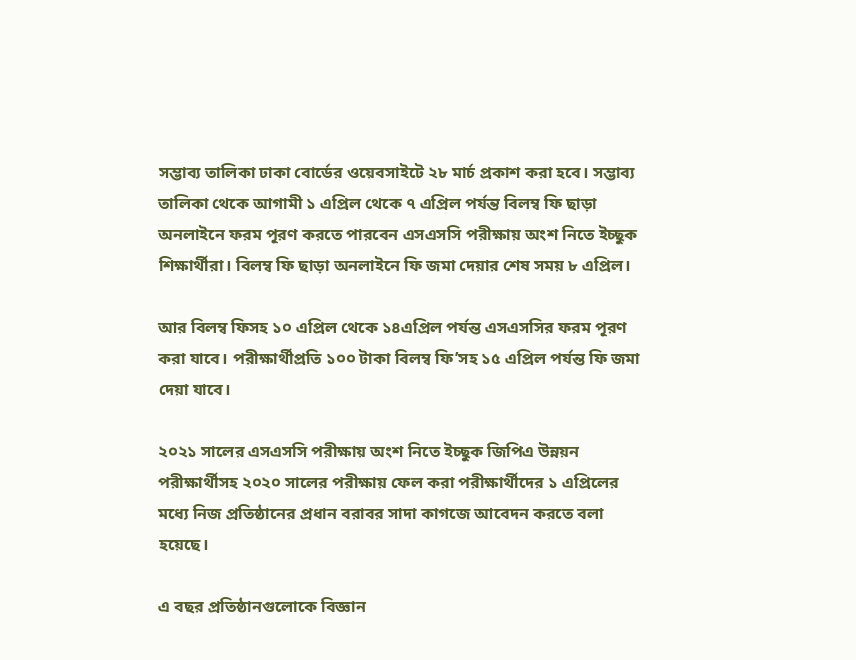সম্ভাব্য তালিকা ঢাকা বোর্ডের ওয়েবসাইটে ২৮ মার্চ প্রকাশ করা হবে। সম্ভাব্য তালিকা থেকে আগামী ১ এপ্রিল থেকে ৭ এপ্রিল পর্যন্ত বিলম্ব ফি ছাড়া অনলাইনে ফরম পূরণ করতে পারবেন এসএসসি পরীক্ষায় অংশ নিতে ইচ্ছুক শিক্ষার্থীরা। বিলম্ব ফি ছাড়া অনলাইনে ফি জমা দেয়ার শেষ সময় ৮ এপ্রিল।

আর বিলম্ব ফিসহ ১০ এপ্রিল থেকে ১৪এপ্রিল পর্যন্ত এসএসসির ফরম পূরণ করা যাবে। পরীক্ষার্থীপ্রতি ১০০ টাকা বিলম্ব ফি’সহ ১৫ এপ্রিল পর্যন্ত ফি জমা দেয়া যাবে।

২০২১ সালের এসএসসি পরীক্ষায় অংশ নিতে ইচ্ছুক জিপিএ উন্নয়ন পরীক্ষার্থীসহ ২০২০ সালের পরীক্ষায় ফেল করা পরীক্ষার্থীদের ১ এপ্রিলের মধ্যে নিজ প্রতিষ্ঠানের প্রধান বরাবর সাদা কাগজে আবেদন করতে বলা হয়েছে।

এ বছর প্রতিষ্ঠানগুলোকে বিজ্ঞান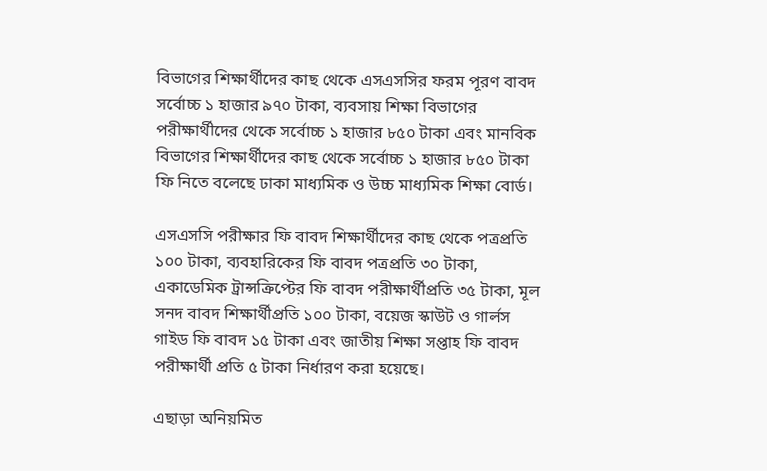বিভাগের শিক্ষার্থীদের কাছ থেকে এসএসসির ফরম পূরণ বাবদ সর্বোচ্চ ১ হাজার ৯৭০ টাকা, ব্যবসায় শিক্ষা বিভাগের পরীক্ষার্থীদের থেকে সর্বোচ্চ ১ হাজার ৮৫০ টাকা এবং মানবিক বিভাগের শিক্ষার্থীদের কাছ থেকে সর্বোচ্চ ১ হাজার ৮৫০ টাকা ফি নিতে বলেছে ঢাকা মাধ্যমিক ও উচ্চ মাধ্যমিক শিক্ষা বোর্ড।

এসএসসি পরীক্ষার ফি বাবদ শিক্ষার্থীদের কাছ থেকে পত্রপ্রতি ১০০ টাকা, ব্যবহারিকের ফি বাবদ পত্রপ্রতি ৩০ টাকা, একাডেমিক ট্রান্সক্রিপ্টের ফি বাবদ পরীক্ষার্থীপ্রতি ৩৫ টাকা, মূল সনদ বাবদ শিক্ষার্থীপ্রতি ১০০ টাকা, বয়েজ স্কাউট ও গার্লস গাইড ফি বাবদ ১৫ টাকা এবং জাতীয় শিক্ষা সপ্তাহ ফি বাবদ পরীক্ষার্থী প্রতি ৫ টাকা নির্ধারণ করা হয়েছে।

এছাড়া অনিয়মিত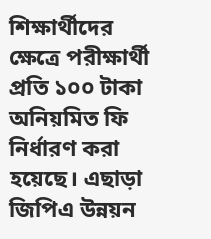শিক্ষার্থীদের ক্ষেত্রে পরীক্ষার্থী প্রতি ১০০ টাকা অনিয়মিত ফি নির্ধারণ করা হয়েছে। এছাড়া জিপিএ উন্নয়ন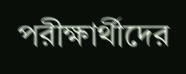পরীক্ষার্থীদের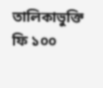তালিকাভুক্তি ফি ১০০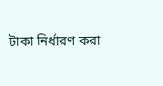টাকা নির্ধারণ করা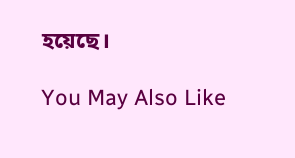হয়েছে।

You May Also Like